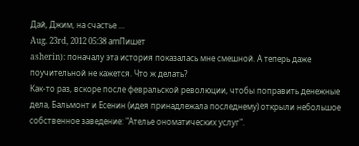Дай, Джим, на счастье ...
Aug. 23rd, 2012 05:38 amПишет
asherin): поначалу эта история показалась мне смешной. А теперь даже поучительной не кажется. Что ж делать?
Как-то раз, вскоре после февральской революции, чтобы поправить денежные дела, Бальмонт и Есенин (идея принадлежала последнему) открыли небольшое собственное заведение: "Ателье ономатических услуг".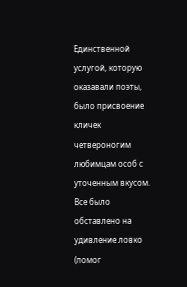Единственной услугой, которую оказавали поэты, было присвоение кличек четвероногим любимцам особ с уточенным вкусом.
Все было обставлено на удивление ловко (помог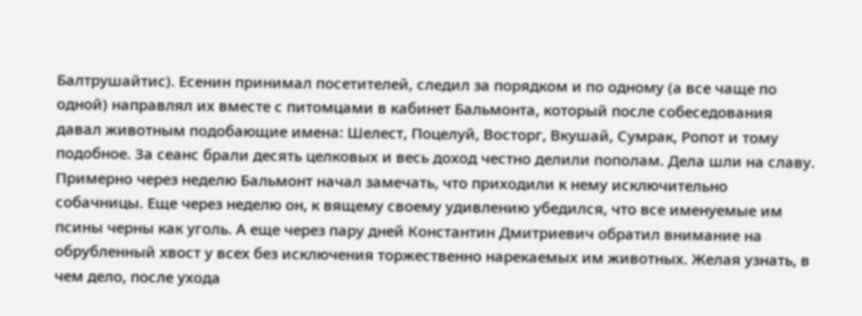Балтрушайтис). Есенин принимал посетителей, следил за порядком и по одному (а все чаще по одной) направлял их вместе с питомцами в кабинет Бальмонта, который после собеседования давал животным подобающие имена: Шелест, Поцелуй, Восторг, Вкушай, Сумрак, Ропот и тому подобное. За сеанс брали десять целковых и весь доход честно делили пополам. Дела шли на славу.
Примерно через неделю Бальмонт начал замечать, что приходили к нему исключительно собачницы. Еще через неделю он, к вящему своему удивлению убедился, что все именуемые им псины черны как уголь. А еще через пару дней Константин Дмитриевич обратил внимание на обрубленный хвост у всех без исключения торжественно нарекаемых им животных. Желая узнать, в чем дело, после ухода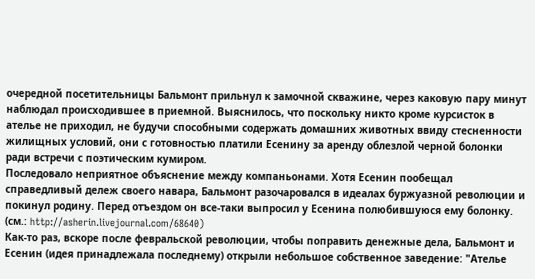очередной посетительницы Бальмонт прильнул к замочной скважине, через каковую пару минут наблюдал происходившее в приемной. Выяснилось, что поскольку никто кроме курсисток в ателье не приходил, не будучи способными содержать домашних животных ввиду стесненности жилищных условий, они с готовностью платили Есенину за аренду облезлой черной болонки ради встречи с поэтическим кумиром.
Последовало неприятное объяснение между компаньонами. Хотя Есенин пообещал справедливый дележ своего навара, Бальмонт разочаровался в идеалах буржуазной революции и покинул родину. Перед отъездом он все-таки выпросил у Есенина полюбившуюся ему болонку.
(см.: http://asherin.livejournal.com/68640)
Как-то раз, вскоре после февральской революции, чтобы поправить денежные дела, Бальмонт и Есенин (идея принадлежала последнему) открыли небольшое собственное заведение: "Ателье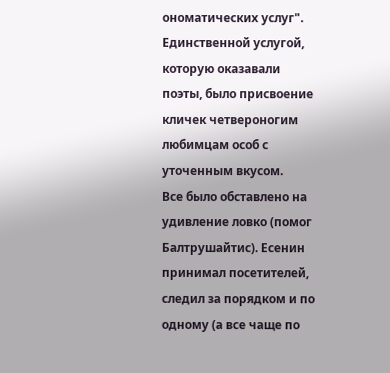ономатических услуг". Единственной услугой, которую оказавали поэты, было присвоение кличек четвероногим любимцам особ с уточенным вкусом.
Все было обставлено на удивление ловко (помог Балтрушайтис). Есенин принимал посетителей, следил за порядком и по одному (а все чаще по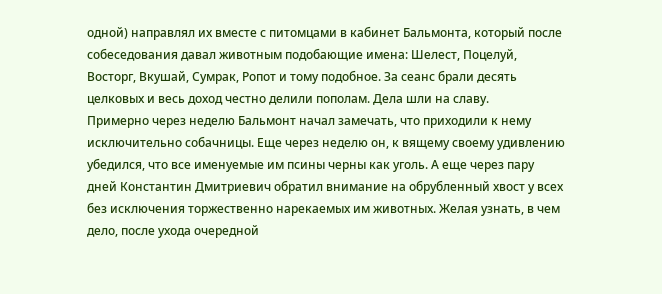одной) направлял их вместе с питомцами в кабинет Бальмонта, который после собеседования давал животным подобающие имена: Шелест, Поцелуй, Восторг, Вкушай, Сумрак, Ропот и тому подобное. За сеанс брали десять целковых и весь доход честно делили пополам. Дела шли на славу.
Примерно через неделю Бальмонт начал замечать, что приходили к нему исключительно собачницы. Еще через неделю он, к вящему своему удивлению убедился, что все именуемые им псины черны как уголь. А еще через пару дней Константин Дмитриевич обратил внимание на обрубленный хвост у всех без исключения торжественно нарекаемых им животных. Желая узнать, в чем дело, после ухода очередной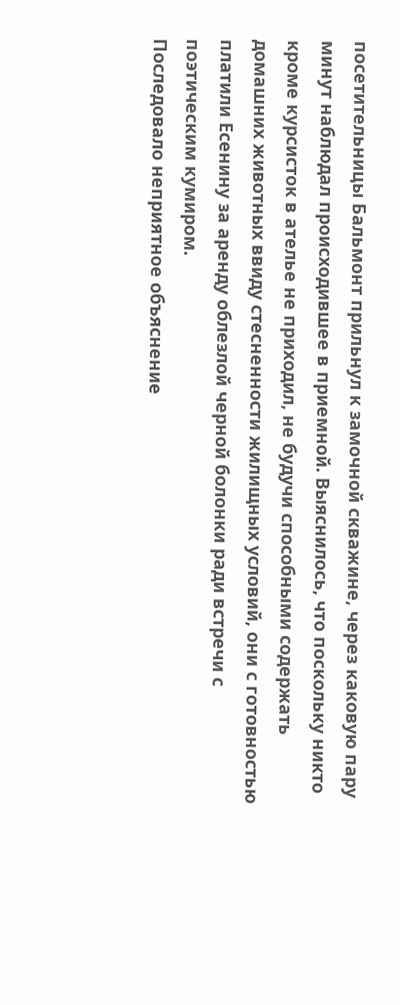посетительницы Бальмонт прильнул к замочной скважине, через каковую пару минут наблюдал происходившее в приемной. Выяснилось, что поскольку никто кроме курсисток в ателье не приходил, не будучи способными содержать домашних животных ввиду стесненности жилищных условий, они с готовностью платили Есенину за аренду облезлой черной болонки ради встречи с поэтическим кумиром.
Последовало неприятное объяснение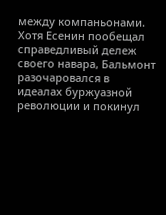между компаньонами. Хотя Есенин пообещал справедливый дележ своего навара, Бальмонт разочаровался в идеалах буржуазной революции и покинул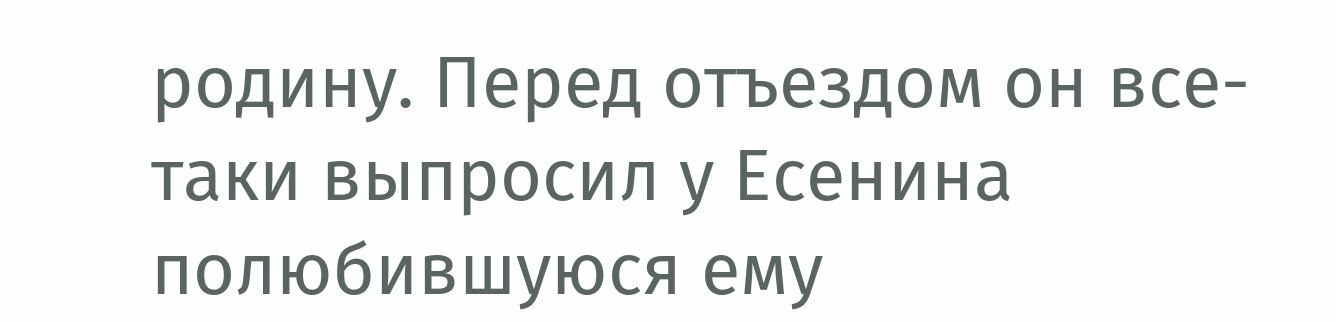родину. Перед отъездом он все-таки выпросил у Есенина полюбившуюся ему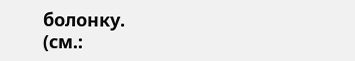болонку.
(см.: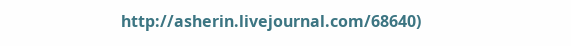http://asherin.livejournal.com/68640)